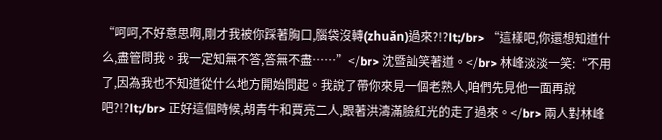“呵呵,不好意思啊,剛才我被你踩著胸口,腦袋沒轉(zhuǎn)過來?!?lt;/br> “這樣吧,你還想知道什么,盡管問我。我一定知無不答,答無不盡……”</br> 沈暨訕笑著道。</br> 林峰淡淡一笑:“不用了,因為我也不知道從什么地方開始問起。我說了帶你來見一個老熟人,咱們先見他一面再說吧?!?lt;/br> 正好這個時候,胡青牛和賈亮二人,跟著洪濤滿臉紅光的走了過來。</br> 兩人對林峰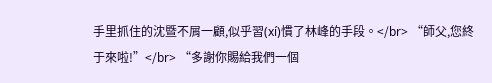手里抓住的沈暨不屑一顧,似乎習(xí)慣了林峰的手段。</br> “師父,您終于來啦!”</br> “多謝你賜給我們一個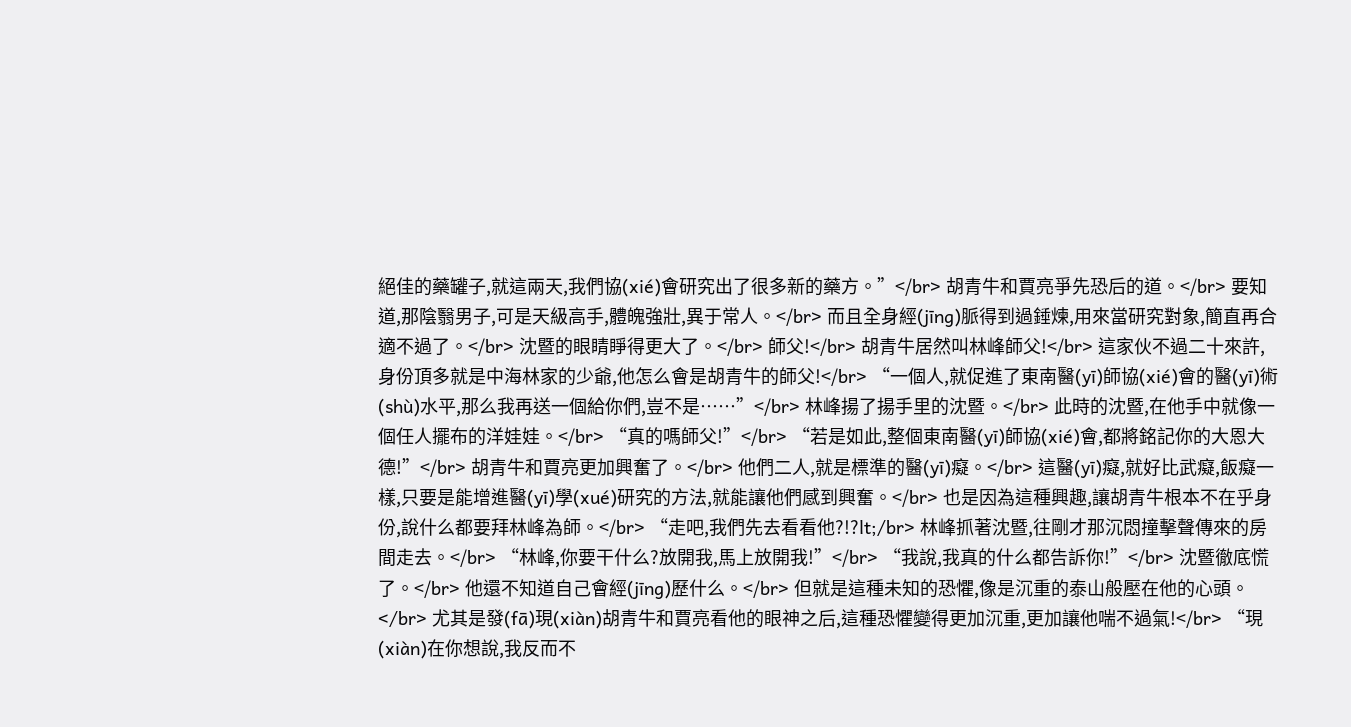絕佳的藥罐子,就這兩天,我們協(xié)會研究出了很多新的藥方。”</br> 胡青牛和賈亮爭先恐后的道。</br> 要知道,那陰翳男子,可是天級高手,體魄強壯,異于常人。</br> 而且全身經(jīng)脈得到過錘煉,用來當研究對象,簡直再合適不過了。</br> 沈暨的眼睛睜得更大了。</br> 師父!</br> 胡青牛居然叫林峰師父!</br> 這家伙不過二十來許,身份頂多就是中海林家的少爺,他怎么會是胡青牛的師父!</br> “一個人,就促進了東南醫(yī)師協(xié)會的醫(yī)術(shù)水平,那么我再送一個給你們,豈不是……”</br> 林峰揚了揚手里的沈暨。</br> 此時的沈暨,在他手中就像一個任人擺布的洋娃娃。</br> “真的嗎師父!”</br> “若是如此,整個東南醫(yī)師協(xié)會,都將銘記你的大恩大德!”</br> 胡青牛和賈亮更加興奮了。</br> 他們二人,就是標準的醫(yī)癡。</br> 這醫(yī)癡,就好比武癡,飯癡一樣,只要是能增進醫(yī)學(xué)研究的方法,就能讓他們感到興奮。</br> 也是因為這種興趣,讓胡青牛根本不在乎身份,說什么都要拜林峰為師。</br> “走吧,我們先去看看他?!?lt;/br> 林峰抓著沈暨,往剛才那沉悶撞擊聲傳來的房間走去。</br> “林峰,你要干什么?放開我,馬上放開我!”</br> “我說,我真的什么都告訴你!”</br> 沈暨徹底慌了。</br> 他還不知道自己會經(jīng)歷什么。</br> 但就是這種未知的恐懼,像是沉重的泰山般壓在他的心頭。</br> 尤其是發(fā)現(xiàn)胡青牛和賈亮看他的眼神之后,這種恐懼變得更加沉重,更加讓他喘不過氣!</br> “現(xiàn)在你想說,我反而不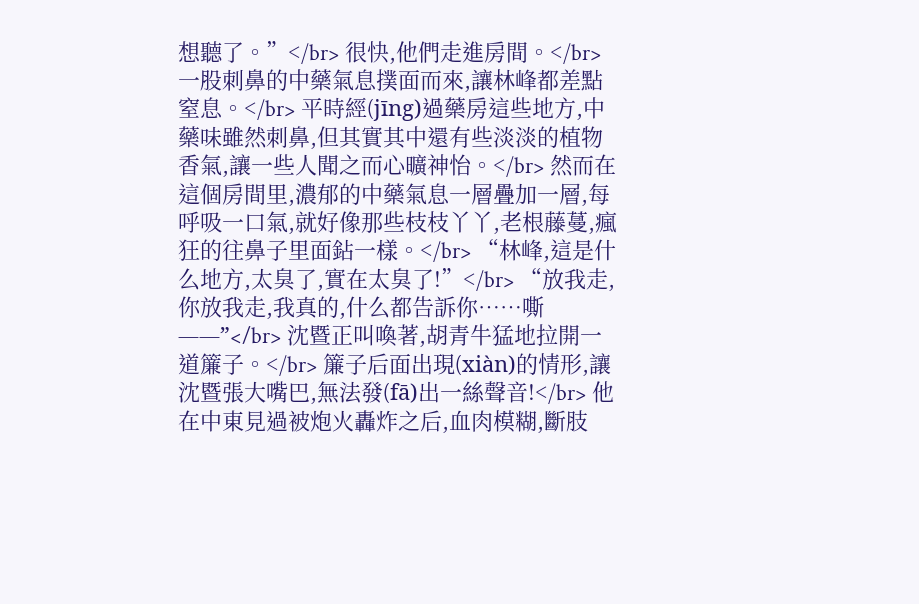想聽了。”</br> 很快,他們走進房間。</br> 一股刺鼻的中藥氣息撲面而來,讓林峰都差點窒息。</br> 平時經(jīng)過藥房這些地方,中藥味雖然刺鼻,但其實其中還有些淡淡的植物香氣,讓一些人聞之而心曠神怡。</br> 然而在這個房間里,濃郁的中藥氣息一層疊加一層,每呼吸一口氣,就好像那些枝枝丫丫,老根藤蔓,瘋狂的往鼻子里面鉆一樣。</br> “林峰,這是什么地方,太臭了,實在太臭了!”</br> “放我走,你放我走,我真的,什么都告訴你……嘶——”</br> 沈暨正叫喚著,胡青牛猛地拉開一道簾子。</br> 簾子后面出現(xiàn)的情形,讓沈暨張大嘴巴,無法發(fā)出一絲聲音!</br> 他在中東見過被炮火轟炸之后,血肉模糊,斷肢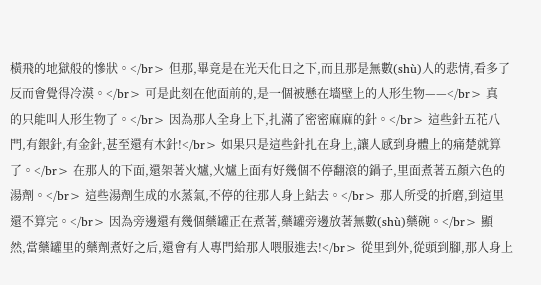橫飛的地獄般的慘狀。</br> 但那,畢竟是在光天化日之下,而且那是無數(shù)人的悲情,看多了反而會覺得冷漠。</br> 可是此刻在他面前的,是一個被懸在墻壁上的人形生物——</br> 真的只能叫人形生物了。</br> 因為那人全身上下,扎滿了密密麻麻的針。</br> 這些針五花八門,有銀針,有金針,甚至還有木針!</br> 如果只是這些針扎在身上,讓人感到身體上的痛楚就算了。</br> 在那人的下面,還架著火爐,火爐上面有好幾個不停翻滾的鍋子,里面煮著五顏六色的湯劑。</br> 這些湯劑生成的水蒸氣,不停的往那人身上鉆去。</br> 那人所受的折磨,到這里還不算完。</br> 因為旁邊還有幾個藥罐正在煮著,藥罐旁邊放著無數(shù)藥碗。</br> 顯然,當藥罐里的藥劑煮好之后,還會有人專門給那人喂服進去!</br> 從里到外,從頭到腳,那人身上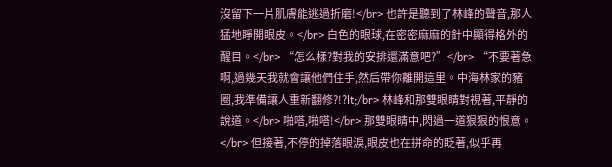沒留下一片肌膚能逃過折磨!</br> 也許是聽到了林峰的聲音,那人猛地睜開眼皮。</br> 白色的眼球,在密密麻麻的針中顯得格外的醒目。</br> “怎么樣?對我的安排還滿意吧?”</br> “不要著急啊,過幾天我就會讓他們住手,然后帶你離開這里。中海林家的豬圈,我準備讓人重新翻修?!?lt;/br> 林峰和那雙眼睛對視著,平靜的說道。</br> 啪嗒,啪嗒!</br> 那雙眼睛中,閃過一道狠狠的恨意。</br> 但接著,不停的掉落眼淚,眼皮也在拼命的眨著,似乎再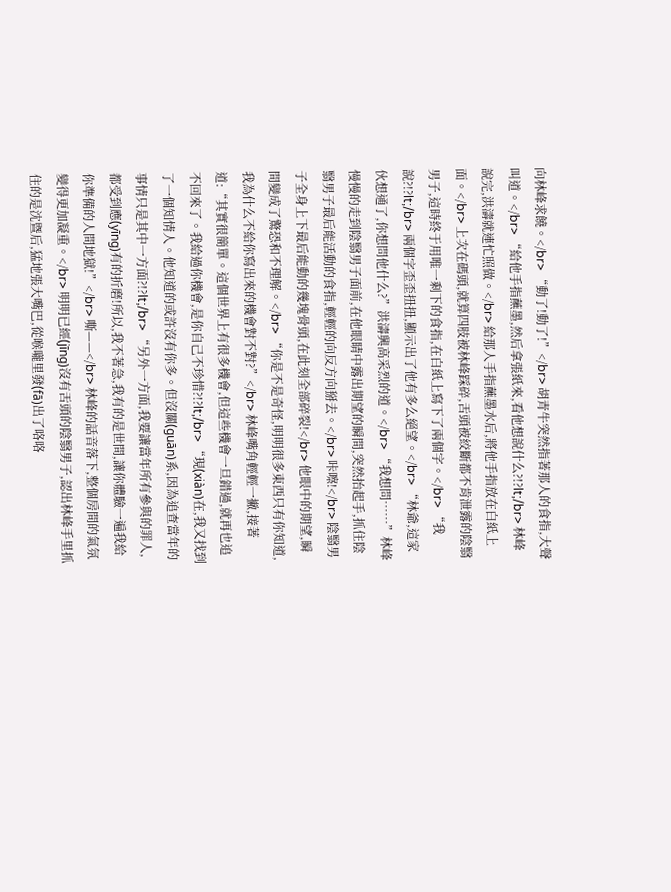向林峰求饒。</br> “動了!動了!”</br> 胡青牛突然指著那人的食指,大聲叫道。</br> “給他手指蘸墨,然后拿張紙來,看他想說什么?!?lt;/br> 林峰說完,洪濤就連忙照做。</br> 給那人手指蘸墨水后,將他手指放在白紙上面。</br> 上次在碼頭,就算四肢被林峰踩碎,舌頭被絞斷都不肯泄露的陰翳男子,這時終于用唯一剩下的食指,在白紙上寫下了兩個字。</br> “我說?!?lt;/br> 兩個字歪歪扭扭,顯示出了他有多么絕望。</br> “林爺,這家伙想通了,你想問他什么?”洪濤興高采烈的道。</br> “我想問……”林峰慢慢的走到陰翳男子面前,在他眼睛中露出期望的瞬間,突然抬起手,抓住陰翳男子最后能活動的食指,輕輕的向反方向掰去。</br> 咔嚓!</br> 陰翳男子全身上下最后能動的幾塊骨頭,在此刻全部碎裂!</br> 他眼中的期望,瞬間變成了驚恐和不理解。</br> “你是不是奇怪,明明很多東西只有你知道,我為什么不給你寫出來的機會對不對?”</br> 林峰嘴角輕輕一撇,接著道:“其實很簡單。這個世界上有很多機會,但這些機會一旦錯過,就再也追不回來了。我給過你機會,是你自己不珍惜?!?lt;/br> “現(xiàn)在,我又找到了一個知情人。他知道的或許沒有你多。但沒關(guān)系,因為追查當年的事情只是其中一方面?!?lt;/br> “另外一方面,我要讓當年所有參與的罪人,都受到應(yīng)有的折磨!所以,我不著急,我有的是世間,讓你體驗一遍我給你準備的人間地獄!”</br> 嘶——</br> 林峰的話音落下,整個房間的氣氛變得更加凝重。</br> 明明已經(jīng)沒有舌頭的陰翳男子,認出林峰手里抓住的是沈暨后,猛地張大嘴巴,從喉嚨里發(fā)出了咯咯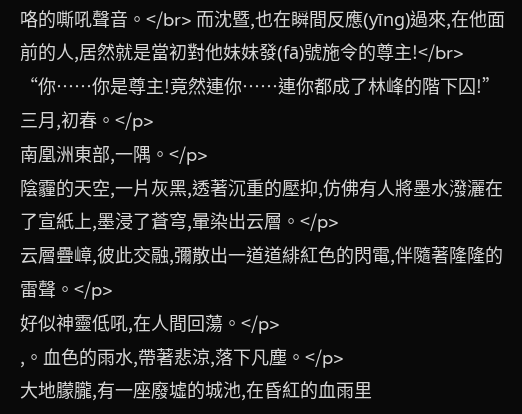咯的嘶吼聲音。</br> 而沈暨,也在瞬間反應(yīng)過來,在他面前的人,居然就是當初對他妹妹發(fā)號施令的尊主!</br> “你……你是尊主!竟然連你……連你都成了林峰的階下囚!”
三月,初春。</p>
南凰洲東部,一隅。</p>
陰霾的天空,一片灰黑,透著沉重的壓抑,仿佛有人將墨水潑灑在了宣紙上,墨浸了蒼穹,暈染出云層。</p>
云層疊嶂,彼此交融,彌散出一道道緋紅色的閃電,伴隨著隆隆的雷聲。</p>
好似神靈低吼,在人間回蕩。</p>
,。血色的雨水,帶著悲涼,落下凡塵。</p>
大地朦朧,有一座廢墟的城池,在昏紅的血雨里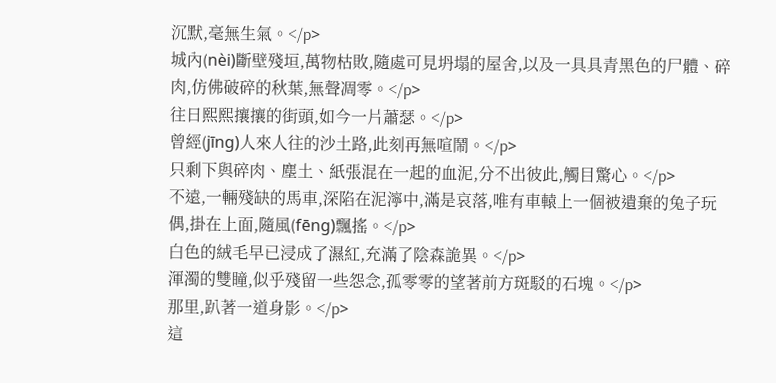沉默,毫無生氣。</p>
城內(nèi)斷壁殘垣,萬物枯敗,隨處可見坍塌的屋舍,以及一具具青黑色的尸體、碎肉,仿佛破碎的秋葉,無聲凋零。</p>
往日熙熙攘攘的街頭,如今一片蕭瑟。</p>
曾經(jīng)人來人往的沙土路,此刻再無喧鬧。</p>
只剩下與碎肉、塵土、紙張混在一起的血泥,分不出彼此,觸目驚心。</p>
不遠,一輛殘缺的馬車,深陷在泥濘中,滿是哀落,唯有車轅上一個被遺棄的兔子玩偶,掛在上面,隨風(fēng)飄搖。</p>
白色的絨毛早已浸成了濕紅,充滿了陰森詭異。</p>
渾濁的雙瞳,似乎殘留一些怨念,孤零零的望著前方斑駁的石塊。</p>
那里,趴著一道身影。</p>
這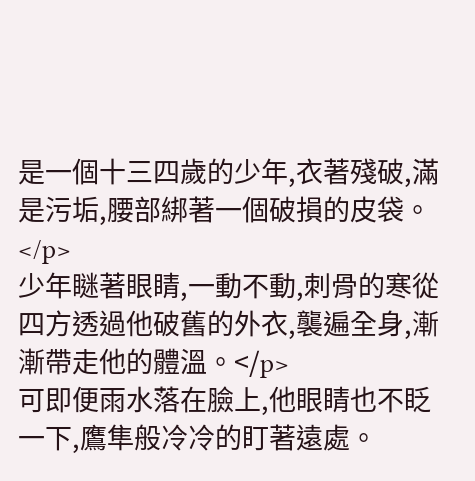是一個十三四歲的少年,衣著殘破,滿是污垢,腰部綁著一個破損的皮袋。</p>
少年瞇著眼睛,一動不動,刺骨的寒從四方透過他破舊的外衣,襲遍全身,漸漸帶走他的體溫。</p>
可即便雨水落在臉上,他眼睛也不眨一下,鷹隼般冷冷的盯著遠處。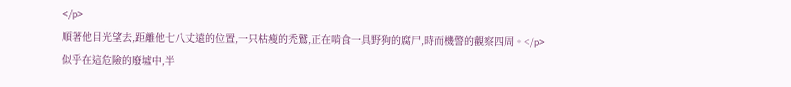</p>
順著他目光望去,距離他七八丈遠的位置,一只枯瘦的禿鷲,正在啃食一具野狗的腐尸,時而機警的觀察四周。</p>
似乎在這危險的廢墟中,半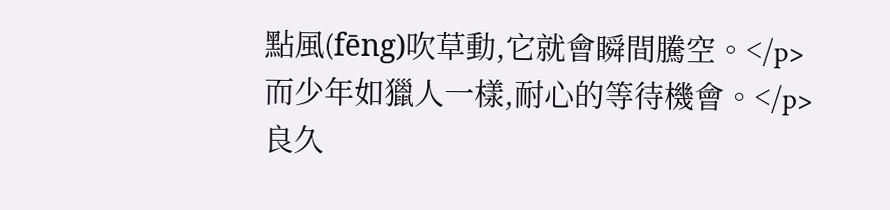點風(fēng)吹草動,它就會瞬間騰空。</p>
而少年如獵人一樣,耐心的等待機會。</p>
良久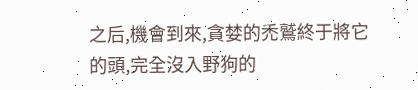之后,機會到來,貪婪的禿鷲終于將它的頭,完全沒入野狗的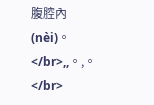腹腔內(nèi)。</br>,,。,。</br>